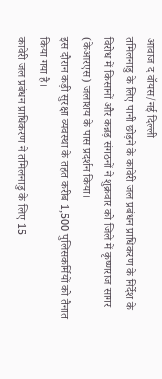आवाज द वॉयस/नई दिल्ली
तमिलनाडु के लिए पानी छोड़ने के कावेरी जल प्रबंधन प्राधिकरण के निर्देश के विरोध में किसानों और कन्नड़ संगठनों ने शुक्रवार को जिले में कृष्णराज सागर (केआरएस) जलाशय के पास प्रदर्शन किया।
इस दौरान कड़ी सुरक्षा व्यवस्था के तहत करीब 1,500 पुलिसकर्मियों को तैनात किया गया है।
कावेरी जल प्रबंधन प्राधिकरण ने तमिलनाडु के लिए 15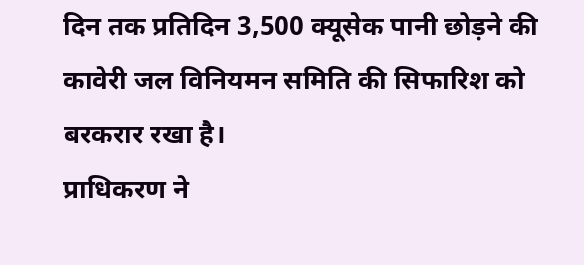दिन तक प्रतिदिन 3,500 क्यूसेक पानी छोड़ने की कावेरी जल विनियमन समिति की सिफारिश को बरकरार रखा है।
प्राधिकरण ने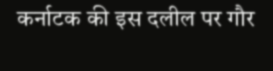कर्नाटक की इस दलील पर गौर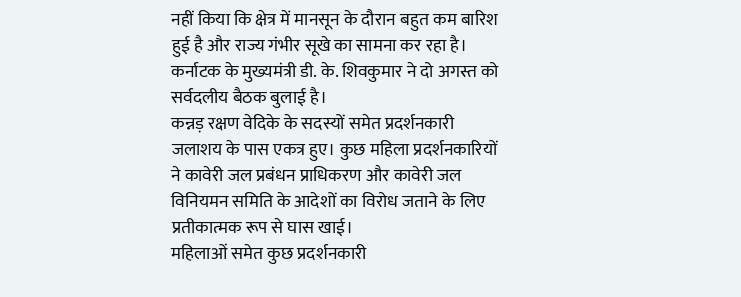नहीं किया कि क्षेत्र में मानसून के दौरान बहुत कम बारिश हुई है और राज्य गंभीर सूखे का सामना कर रहा है।
कर्नाटक के मुख्यमंत्री डी. के. शिवकुमार ने दो अगस्त को सर्वदलीय बैठक बुलाई है।
कन्नड़ रक्षण वेदिके के सदस्यों समेत प्रदर्शनकारी जलाशय के पास एकत्र हुए। कुछ महिला प्रदर्शनकारियों ने कावेरी जल प्रबंधन प्राधिकरण और कावेरी जल विनियमन समिति के आदेशों का विरोध जताने के लिए प्रतीकात्मक रूप से घास खाई।
महिलाओं समेत कुछ प्रदर्शनकारी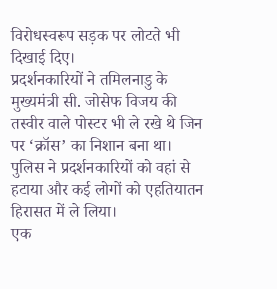विरोधस्वरूप सड़क पर लोटते भी दिखाई दिए।
प्रदर्शनकारियों ने तमिलनाडु के मुख्यमंत्री सी. जोसेफ विजय की तस्वीर वाले पोस्टर भी ले रखे थे जिन पर ‘क्रॉस’ का निशान बना था।
पुलिस ने प्रदर्शनकारियों को वहां से हटाया और कई लोगों को एहतियातन हिरासत में ले लिया।
एक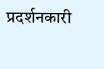प्रदर्शनकारी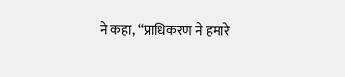ने कहा, ‘‘प्राधिकरण ने हमारे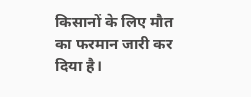किसानों के लिए मौत का फरमान जारी कर दिया है।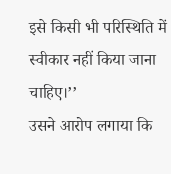इसे किसी भी परिस्थिति में स्वीकार नहीं किया जाना चाहिए।’’
उसने आरोप लगाया कि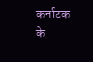कर्नाटक के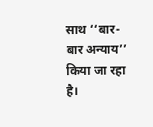साथ ‘‘बार-बार अन्याय’’ किया जा रहा है।